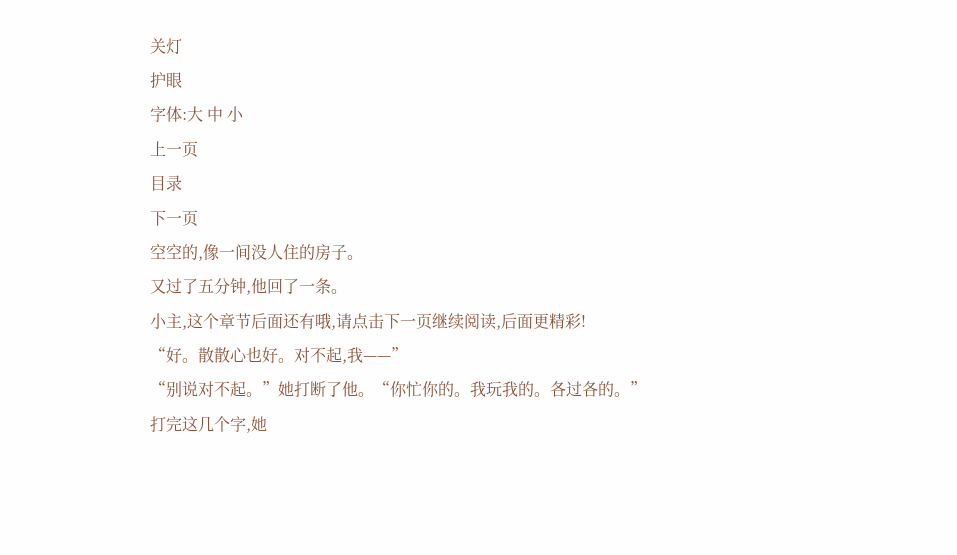关灯
护眼
字体:大 中 小
上一页
目录
下一页
空空的,像一间没人住的房子。
又过了五分钟,他回了一条。
小主,这个章节后面还有哦,请点击下一页继续阅读,后面更精彩!
“好。散散心也好。对不起,我——”
“别说对不起。”她打断了他。“你忙你的。我玩我的。各过各的。”
打完这几个字,她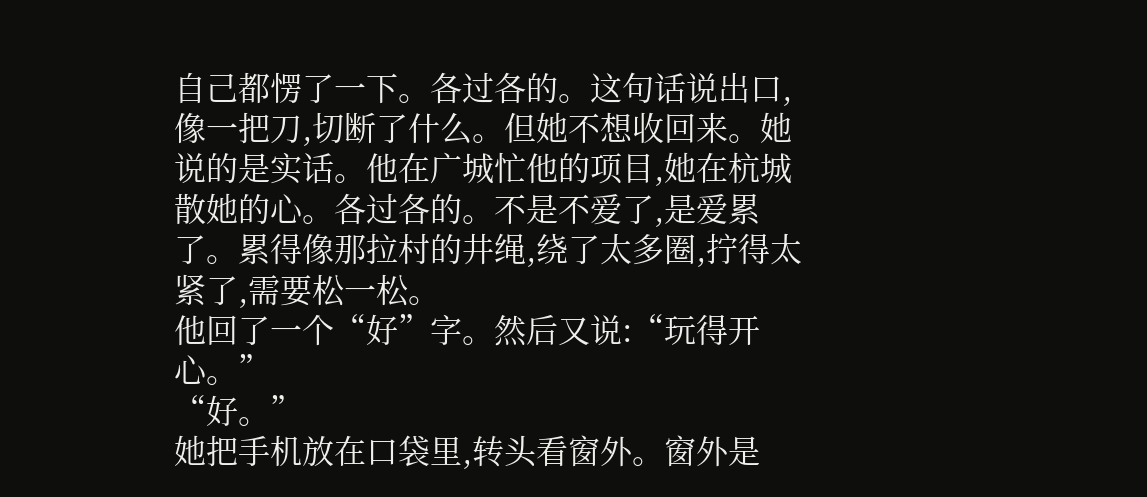自己都愣了一下。各过各的。这句话说出口,像一把刀,切断了什么。但她不想收回来。她说的是实话。他在广城忙他的项目,她在杭城散她的心。各过各的。不是不爱了,是爱累了。累得像那拉村的井绳,绕了太多圈,拧得太紧了,需要松一松。
他回了一个“好”字。然后又说:“玩得开心。”
“好。”
她把手机放在口袋里,转头看窗外。窗外是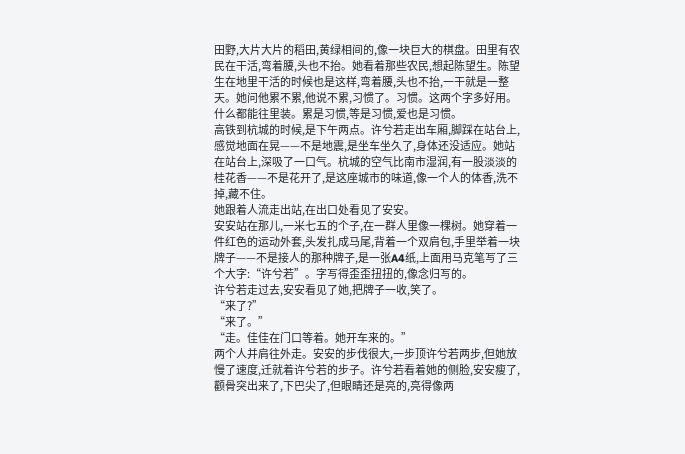田野,大片大片的稻田,黄绿相间的,像一块巨大的棋盘。田里有农民在干活,弯着腰,头也不抬。她看着那些农民,想起陈望生。陈望生在地里干活的时候也是这样,弯着腰,头也不抬,一干就是一整天。她问他累不累,他说不累,习惯了。习惯。这两个字多好用。什么都能往里装。累是习惯,等是习惯,爱也是习惯。
高铁到杭城的时候,是下午两点。许兮若走出车厢,脚踩在站台上,感觉地面在晃——不是地震,是坐车坐久了,身体还没适应。她站在站台上,深吸了一口气。杭城的空气比南市湿润,有一股淡淡的桂花香——不是花开了,是这座城市的味道,像一个人的体香,洗不掉,藏不住。
她跟着人流走出站,在出口处看见了安安。
安安站在那儿,一米七五的个子,在一群人里像一棵树。她穿着一件红色的运动外套,头发扎成马尾,背着一个双肩包,手里举着一块牌子——不是接人的那种牌子,是一张A4纸,上面用马克笔写了三个大字:“许兮若”。字写得歪歪扭扭的,像念归写的。
许兮若走过去,安安看见了她,把牌子一收,笑了。
“来了?”
“来了。”
“走。佳佳在门口等着。她开车来的。”
两个人并肩往外走。安安的步伐很大,一步顶许兮若两步,但她放慢了速度,迁就着许兮若的步子。许兮若看着她的侧脸,安安瘦了,颧骨突出来了,下巴尖了,但眼睛还是亮的,亮得像两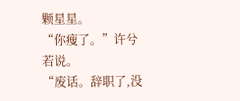颗星星。
“你瘦了。”许兮若说。
“废话。辞职了,没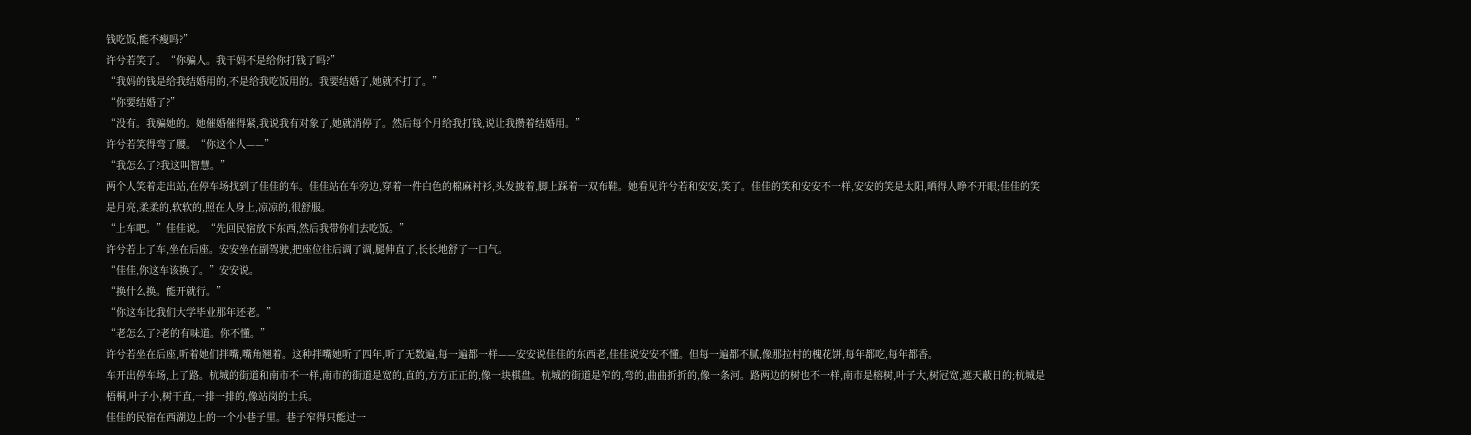钱吃饭,能不瘦吗?”
许兮若笑了。“你骗人。我干妈不是给你打钱了吗?”
“我妈的钱是给我结婚用的,不是给我吃饭用的。我要结婚了,她就不打了。”
“你要结婚了?”
“没有。我骗她的。她催婚催得紧,我说我有对象了,她就消停了。然后每个月给我打钱,说让我攒着结婚用。”
许兮若笑得弯了腰。“你这个人——”
“我怎么了?我这叫智慧。”
两个人笑着走出站,在停车场找到了佳佳的车。佳佳站在车旁边,穿着一件白色的棉麻衬衫,头发披着,脚上踩着一双布鞋。她看见许兮若和安安,笑了。佳佳的笑和安安不一样,安安的笑是太阳,晒得人睁不开眼;佳佳的笑是月亮,柔柔的,软软的,照在人身上,凉凉的,很舒服。
“上车吧。”佳佳说。“先回民宿放下东西,然后我带你们去吃饭。”
许兮若上了车,坐在后座。安安坐在副驾驶,把座位往后调了调,腿伸直了,长长地舒了一口气。
“佳佳,你这车该换了。”安安说。
“换什么换。能开就行。”
“你这车比我们大学毕业那年还老。”
“老怎么了?老的有味道。你不懂。”
许兮若坐在后座,听着她们拌嘴,嘴角翘着。这种拌嘴她听了四年,听了无数遍,每一遍都一样——安安说佳佳的东西老,佳佳说安安不懂。但每一遍都不腻,像那拉村的槐花饼,每年都吃,每年都香。
车开出停车场,上了路。杭城的街道和南市不一样,南市的街道是宽的,直的,方方正正的,像一块棋盘。杭城的街道是窄的,弯的,曲曲折折的,像一条河。路两边的树也不一样,南市是榕树,叶子大,树冠宽,遮天蔽日的;杭城是梧桐,叶子小,树干直,一排一排的,像站岗的士兵。
佳佳的民宿在西湖边上的一个小巷子里。巷子窄得只能过一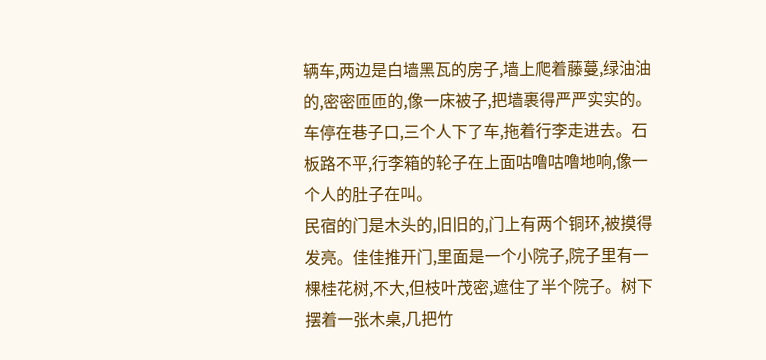辆车,两边是白墙黑瓦的房子,墙上爬着藤蔓,绿油油的,密密匝匝的,像一床被子,把墙裹得严严实实的。车停在巷子口,三个人下了车,拖着行李走进去。石板路不平,行李箱的轮子在上面咕噜咕噜地响,像一个人的肚子在叫。
民宿的门是木头的,旧旧的,门上有两个铜环,被摸得发亮。佳佳推开门,里面是一个小院子,院子里有一棵桂花树,不大,但枝叶茂密,遮住了半个院子。树下摆着一张木桌,几把竹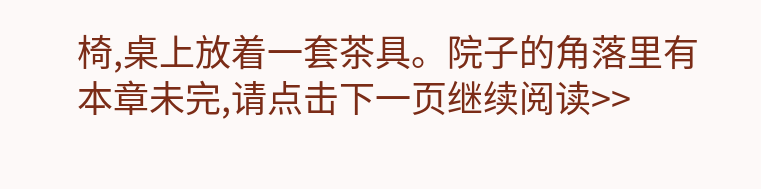椅,桌上放着一套茶具。院子的角落里有
本章未完,请点击下一页继续阅读>>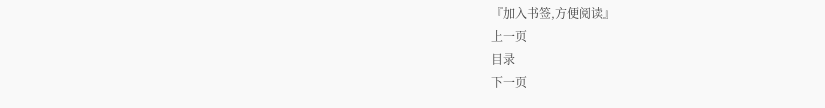『加入书签,方便阅读』
上一页
目录
下一页